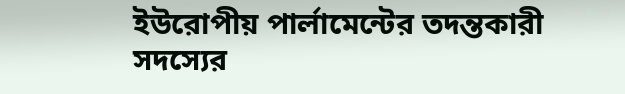ইউরোপীয় পার্লামেন্টের তদন্তকারী সদস্যের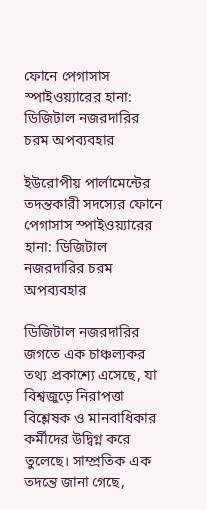ফোনে পেগাসাস স্পাইওয়্যারের হানা: ডিজিটাল নজরদারির চরম অপব্যবহার

ইউরোপীয় পার্লামেন্টের তদন্তকারী সদস্যের ফোনে পেগাসাস স্পাইওয়্যারের হানা: ডিজিটাল নজরদারির চরম অপব্যবহার

ডিজিটাল নজরদারির জগতে এক চাঞ্চল্যকর তথ্য প্রকাশ্যে এসেছে, যা বিশ্বজুড়ে নিরাপত্তা বিশ্লেষক ও মানবাধিকার কর্মীদের উদ্বিগ্ন করে তুলেছে। সাম্প্রতিক এক তদন্তে জানা গেছে,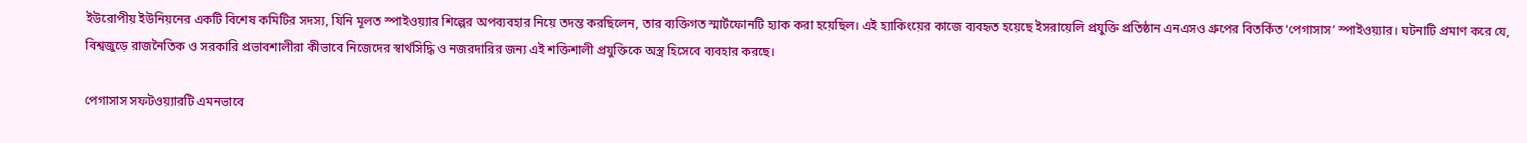ইউরোপীয় ইউনিয়নের একটি বিশেষ কমিটির সদস্য, যিনি মূলত স্পাইওয়্যার শিল্পের অপব্যবহার নিয়ে তদন্ত করছিলেন, তার ব্যক্তিগত স্মার্টফোনটি হ্যাক করা হয়েছিল। এই হ্যাকিংয়ের কাজে ব্যবহৃত হয়েছে ইসরায়েলি প্রযুক্তি প্রতিষ্ঠান এনএসও গ্রুপের বিতর্কিত ‘পেগাসাস’ স্পাইওয়্যার। ঘটনাটি প্রমাণ করে যে, বিশ্বজুড়ে রাজনৈতিক ও সরকারি প্রভাবশালীরা কীভাবে নিজেদের স্বার্থসিদ্ধি ও নজরদারির জন্য এই শক্তিশালী প্রযুক্তিকে অস্ত্র হিসেবে ব্যবহার করছে।

পেগাসাস সফটওয়্যারটি এমনভাবে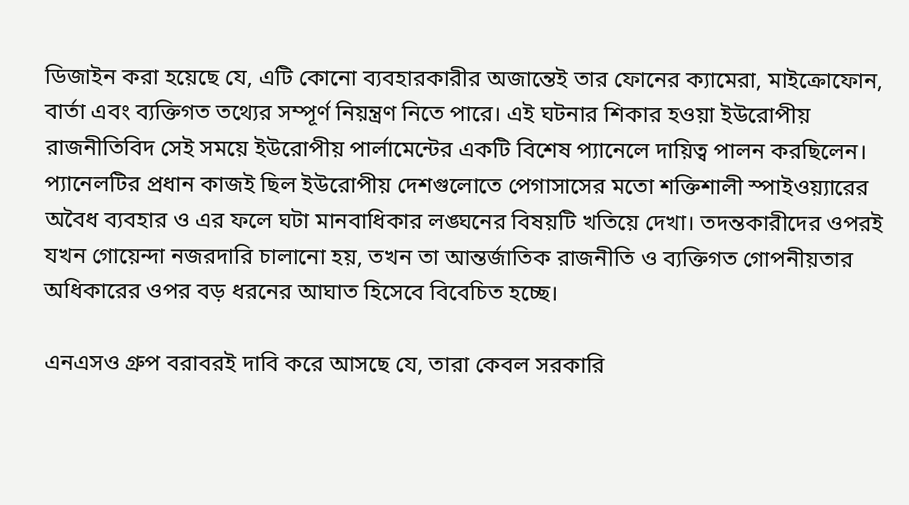ডিজাইন করা হয়েছে যে, এটি কোনো ব্যবহারকারীর অজান্তেই তার ফোনের ক্যামেরা, মাইক্রোফোন, বার্তা এবং ব্যক্তিগত তথ্যের সম্পূর্ণ নিয়ন্ত্রণ নিতে পারে। এই ঘটনার শিকার হওয়া ইউরোপীয় রাজনীতিবিদ সেই সময়ে ইউরোপীয় পার্লামেন্টের একটি বিশেষ প্যানেলে দায়িত্ব পালন করছিলেন। প্যানেলটির প্রধান কাজই ছিল ইউরোপীয় দেশগুলোতে পেগাসাসের মতো শক্তিশালী স্পাইওয়্যারের অবৈধ ব্যবহার ও এর ফলে ঘটা মানবাধিকার লঙ্ঘনের বিষয়টি খতিয়ে দেখা। তদন্তকারীদের ওপরই যখন গোয়েন্দা নজরদারি চালানো হয়, তখন তা আন্তর্জাতিক রাজনীতি ও ব্যক্তিগত গোপনীয়তার অধিকারের ওপর বড় ধরনের আঘাত হিসেবে বিবেচিত হচ্ছে।

এনএসও গ্রুপ বরাবরই দাবি করে আসছে যে, তারা কেবল সরকারি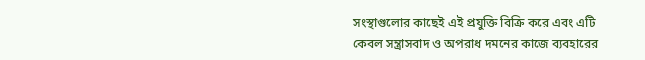সংস্থাগুলোর কাছেই এই প্রযুক্তি বিক্রি করে এবং এটি কেবল সন্ত্রাসবাদ ও অপরাধ দমনের কাজে ব্যবহারের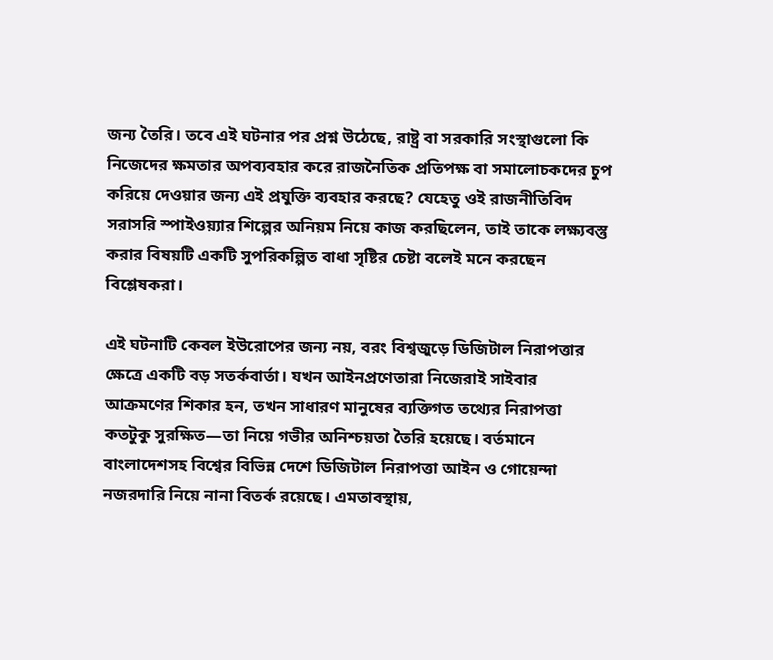জন্য তৈরি। তবে এই ঘটনার পর প্রশ্ন উঠেছে, রাষ্ট্র বা সরকারি সংস্থাগুলো কি নিজেদের ক্ষমতার অপব্যবহার করে রাজনৈতিক প্রতিপক্ষ বা সমালোচকদের চুপ করিয়ে দেওয়ার জন্য এই প্রযুক্তি ব্যবহার করছে? যেহেতু ওই রাজনীতিবিদ সরাসরি স্পাইওয়্যার শিল্পের অনিয়ম নিয়ে কাজ করছিলেন, তাই তাকে লক্ষ্যবস্তু করার বিষয়টি একটি সুপরিকল্পিত বাধা সৃষ্টির চেষ্টা বলেই মনে করছেন বিশ্লেষকরা।

এই ঘটনাটি কেবল ইউরোপের জন্য নয়, বরং বিশ্বজুড়ে ডিজিটাল নিরাপত্তার ক্ষেত্রে একটি বড় সতর্কবার্তা। যখন আইনপ্রণেতারা নিজেরাই সাইবার আক্রমণের শিকার হন, তখন সাধারণ মানুষের ব্যক্তিগত তথ্যের নিরাপত্তা কতটুকু সুরক্ষিত—তা নিয়ে গভীর অনিশ্চয়তা তৈরি হয়েছে। বর্তমানে বাংলাদেশসহ বিশ্বের বিভিন্ন দেশে ডিজিটাল নিরাপত্তা আইন ও গোয়েন্দা নজরদারি নিয়ে নানা বিতর্ক রয়েছে। এমতাবস্থায়,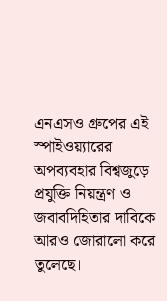এনএসও গ্রুপের এই স্পাইওয়্যারের অপব্যবহার বিশ্বজুড়ে প্রযুক্তি নিয়ন্ত্রণ ও জবাবদিহিতার দাবিকে আরও জোরালো করে তুলেছে।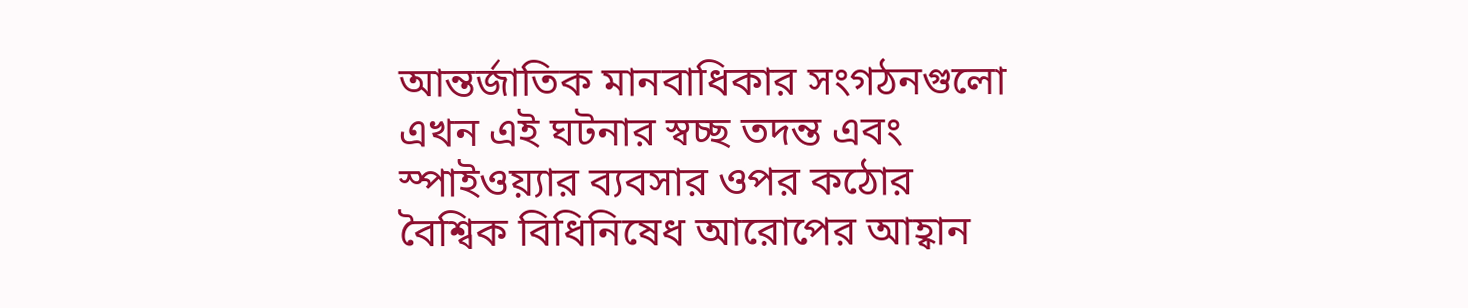আন্তর্জাতিক মানবাধিকার সংগঠনগুলো এখন এই ঘটনার স্বচ্ছ তদন্ত এবং স্পাইওয়্যার ব্যবসার ওপর কঠোর বৈশ্বিক বিধিনিষেধ আরোপের আহ্বান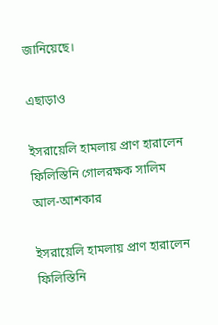জানিয়েছে।

এছাড়াও

ইসরায়েলি হামলায় প্রাণ হারালেন ফিলিস্তিনি গোলরক্ষক সালিম আল-আশকার

ইসরায়েলি হামলায় প্রাণ হারালেন ফিলিস্তিনি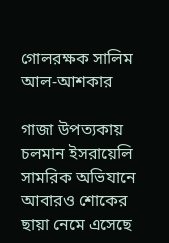গোলরক্ষক সালিম আল-আশকার

গাজা উপত্যকায় চলমান ইসরায়েলি সামরিক অভিযানে আবারও শোকের ছায়া নেমে এসেছে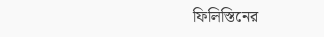ফিলিস্তিনের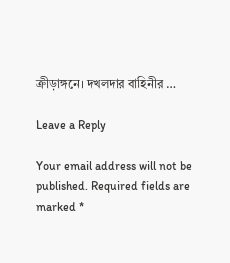ক্রীড়াঙ্গনে। দখলদার বাহিনীর …

Leave a Reply

Your email address will not be published. Required fields are marked *